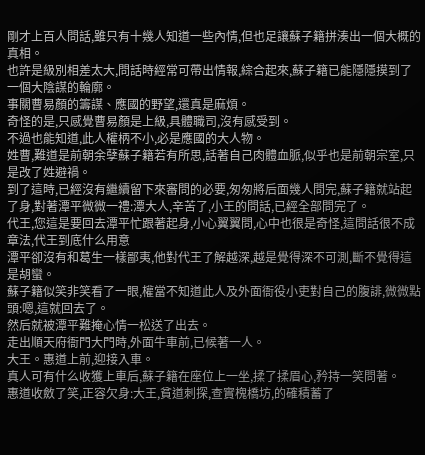剛才上百人問話,雖只有十幾人知道一些內情,但也足讓蘇子籍拼湊出一個大概的真相。
也許是級別相差太大,問話時經常可帶出情報,綜合起來,蘇子籍已能隱隱摸到了一個大陰謀的輪廓。
事關曹易顏的籌謀、應國的野望,還真是麻煩。
奇怪的是,只感覺曹易顏是上級,具體職司,沒有感受到。
不過也能知道,此人權柄不小,必是應國的大人物。
姓曹,難道是前朝余孽蘇子籍若有所思,話著自己肉體血脈,似乎也是前朝宗室,只是改了姓避禍。
到了這時,已經沒有繼續留下來審問的必要,匆匆將后面幾人問完,蘇子籍就站起了身,對著潭平微微一禮:潭大人,辛苦了,小王的問話,已經全部問完了。
代王,您這是要回去潭平忙跟著起身,小心翼翼問,心中也很是奇怪,這問話很不成章法,代王到底什么用意
潭平卻沒有和葛生一樣鄙夷,他對代王了解越深,越是覺得深不可測,斷不覺得這是胡蠻。
蘇子籍似笑非笑看了一眼,權當不知道此人及外面衙役小吏對自己的腹誹,微微點頭:嗯,這就回去了。
然后就被潭平難掩心情一松送了出去。
走出順天府衙門大門時,外面牛車前,已候著一人。
大王。惠道上前,迎接入車。
真人可有什么收獲上車后,蘇子籍在座位上一坐,揉了揉眉心,矜持一笑問著。
惠道收斂了笑,正容欠身:大王,貧道刺探,查實槐橋坊,的確積蓄了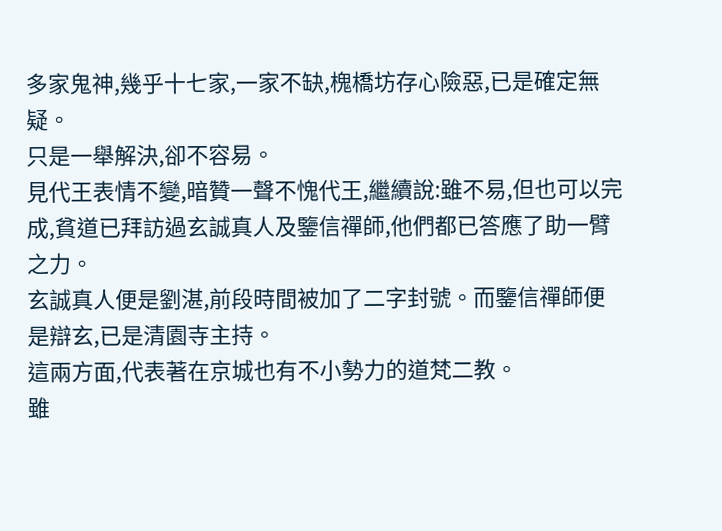多家鬼神,幾乎十七家,一家不缺,槐橋坊存心險惡,已是確定無疑。
只是一舉解決,卻不容易。
見代王表情不變,暗贊一聲不愧代王,繼續說:雖不易,但也可以完成,貧道已拜訪過玄誠真人及鑒信禪師,他們都已答應了助一臂之力。
玄誠真人便是劉湛,前段時間被加了二字封號。而鑒信禪師便是辯玄,已是清園寺主持。
這兩方面,代表著在京城也有不小勢力的道梵二教。
雖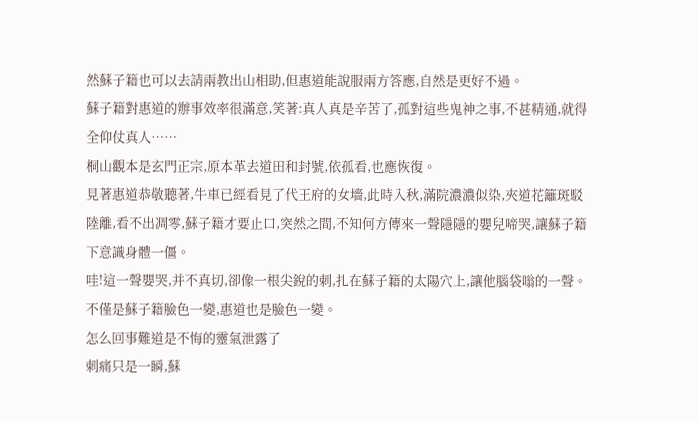然蘇子籍也可以去請兩教出山相助,但惠道能說服兩方答應,自然是更好不過。
蘇子籍對惠道的辦事效率很滿意,笑著:真人真是辛苦了,孤對這些鬼神之事,不甚精通,就得全仰仗真人……
桐山觀本是玄門正宗,原本革去道田和封號,依孤看,也應恢復。
見著惠道恭敬聽著,牛車已經看見了代王府的女墻,此時入秋,滿院濃濃似染,夾道花籬斑駁陸離,看不出凋零,蘇子籍才要止口,突然之間,不知何方傳來一聲隱隱的嬰兒啼哭,讓蘇子籍下意識身體一僵。
哇!這一聲嬰哭,并不真切,卻像一根尖銳的刺,扎在蘇子籍的太陽穴上,讓他腦袋嗡的一聲。
不僅是蘇子籍臉色一變,惠道也是臉色一變。
怎么回事難道是不悔的靈氣泄露了
刺痛只是一瞬,蘇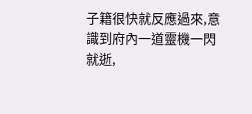子籍很快就反應過來,意識到府內一道靈機一閃就逝,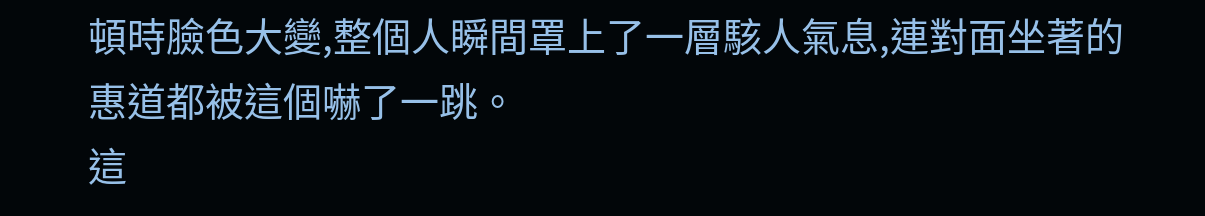頓時臉色大變,整個人瞬間罩上了一層駭人氣息,連對面坐著的惠道都被這個嚇了一跳。
這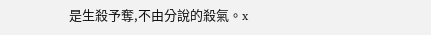是生殺予奪,不由分說的殺氣。x